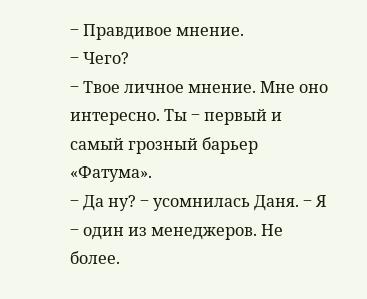‒ Правдивое мнение.
‒ Чего?
‒ Твое личное мнение. Мне оно интересно. Ты ‒ первый и самый грозный барьер «Фатума».
‒ Да ну? ‒ усомнилась Даня. ‒ Я ‒ один из менеджеров. Не более.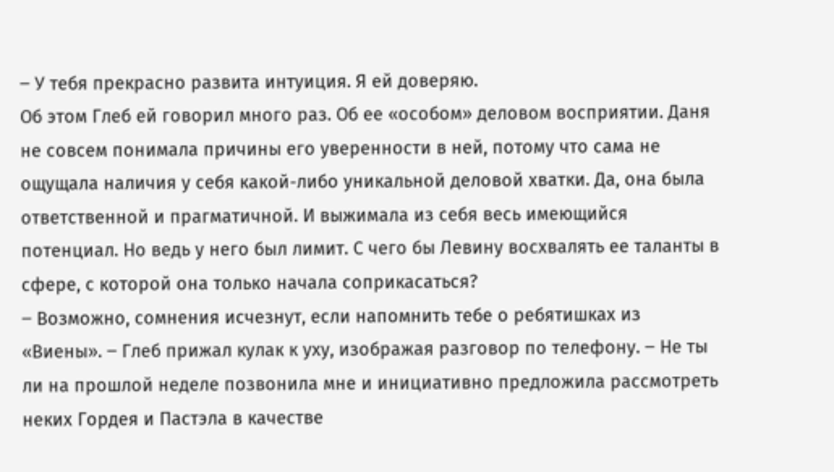‒ У тебя прекрасно развита интуиция. Я ей доверяю.
Об этом Глеб ей говорил много раз. Об ее «особом» деловом восприятии. Даня не совсем понимала причины его уверенности в ней, потому что сама не ощущала наличия у себя какой-либо уникальной деловой хватки. Да, она была ответственной и прагматичной. И выжимала из себя весь имеющийся потенциал. Но ведь у него был лимит. С чего бы Левину восхвалять ее таланты в сфере, с которой она только начала соприкасаться?
‒ Возможно, сомнения исчезнут, если напомнить тебе о ребятишках из «Виены». ‒ Глеб прижал кулак к уху, изображая разговор по телефону. ‒ Не ты ли на прошлой неделе позвонила мне и инициативно предложила рассмотреть неких Гордея и Пастэла в качестве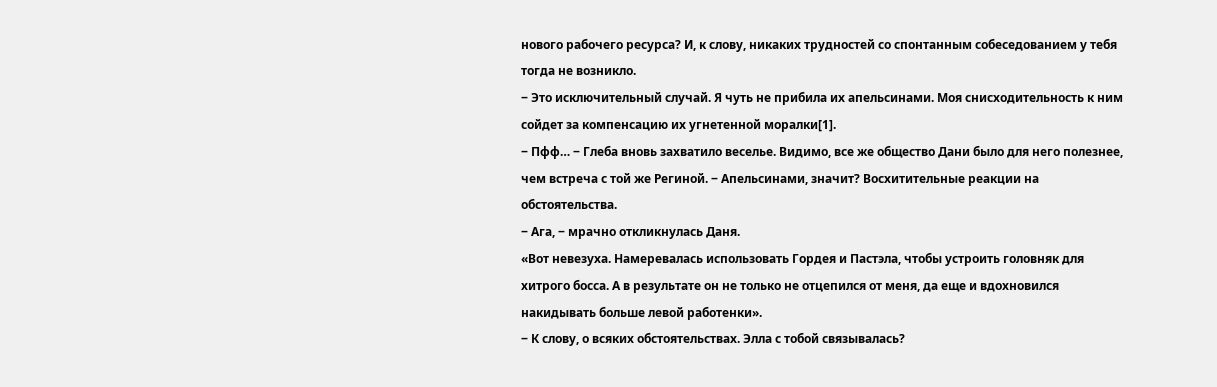нового рабочего ресурса? И, к слову, никаких трудностей со спонтанным собеседованием у тебя тогда не возникло.
‒ Это исключительный случай. Я чуть не прибила их апельсинами. Моя снисходительность к ним сойдет за компенсацию их угнетенной моралки[1].
‒ Пфф… ‒ Глеба вновь захватило веселье. Видимо, все же общество Дани было для него полезнее, чем встреча с той же Региной. ‒ Апельсинами, значит? Восхитительные реакции на обстоятельства.
‒ Ага, ‒ мрачно откликнулась Даня.
«Вот невезуха. Намеревалась использовать Гордея и Пастэла, чтобы устроить головняк для хитрого босса. А в результате он не только не отцепился от меня, да еще и вдохновился накидывать больше левой работенки».
‒ К слову, о всяких обстоятельствах. Элла с тобой связывалась?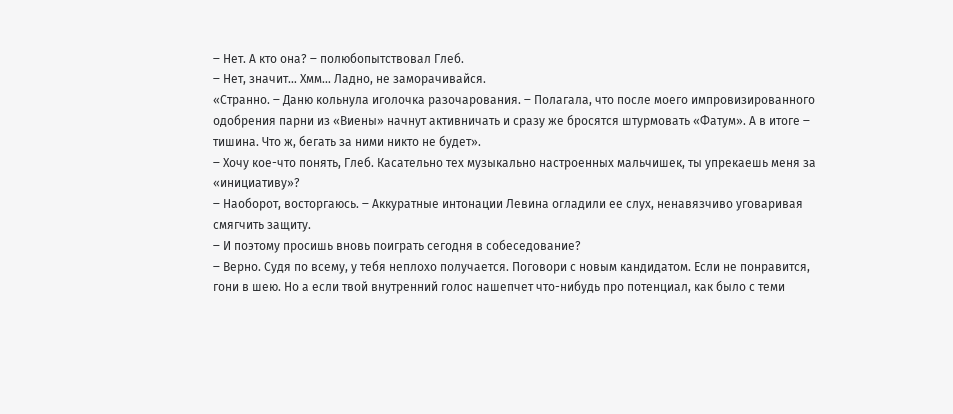‒ Нет. А кто она? ‒ полюбопытствовал Глеб.
‒ Нет, значит… Хмм… Ладно, не заморачивайся.
«Странно. ‒ Даню кольнула иголочка разочарования. ‒ Полагала, что после моего импровизированного одобрения парни из «Виены» начнут активничать и сразу же бросятся штурмовать «Фатум». А в итоге ‒ тишина. Что ж, бегать за ними никто не будет».
‒ Хочу кое-что понять, Глеб. Касательно тех музыкально настроенных мальчишек, ты упрекаешь меня за «инициативу»?
‒ Наоборот, восторгаюсь. ‒ Аккуратные интонации Левина огладили ее слух, ненавязчиво уговаривая смягчить защиту.
‒ И поэтому просишь вновь поиграть сегодня в собеседование?
‒ Верно. Судя по всему, у тебя неплохо получается. Поговори с новым кандидатом. Если не понравится, гони в шею. Но а если твой внутренний голос нашепчет что-нибудь про потенциал, как было с теми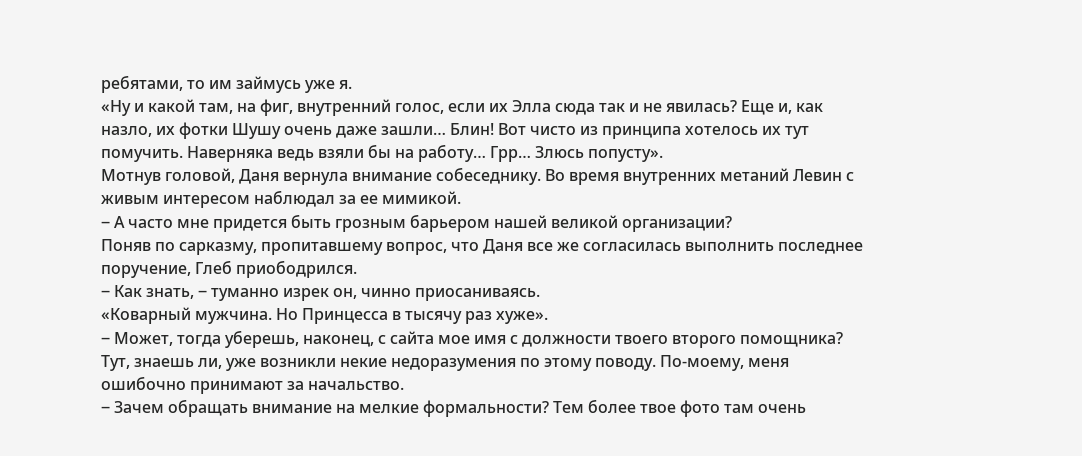ребятами, то им займусь уже я.
«Ну и какой там, на фиг, внутренний голос, если их Элла сюда так и не явилась? Еще и, как назло, их фотки Шушу очень даже зашли… Блин! Вот чисто из принципа хотелось их тут помучить. Наверняка ведь взяли бы на работу… Грр… Злюсь попусту».
Мотнув головой, Даня вернула внимание собеседнику. Во время внутренних метаний Левин с живым интересом наблюдал за ее мимикой.
‒ А часто мне придется быть грозным барьером нашей великой организации?
Поняв по сарказму, пропитавшему вопрос, что Даня все же согласилась выполнить последнее поручение, Глеб приободрился.
‒ Как знать, ‒ туманно изрек он, чинно приосаниваясь.
«Коварный мужчина. Но Принцесса в тысячу раз хуже».
‒ Может, тогда уберешь, наконец, с сайта мое имя с должности твоего второго помощника? Тут, знаешь ли, уже возникли некие недоразумения по этому поводу. По-моему, меня ошибочно принимают за начальство.
‒ Зачем обращать внимание на мелкие формальности? Тем более твое фото там очень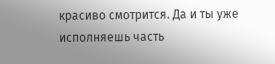красиво смотрится. Да и ты уже исполняешь часть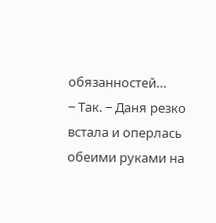обязанностей…
‒ Так. ‒ Даня резко встала и оперлась обеими руками на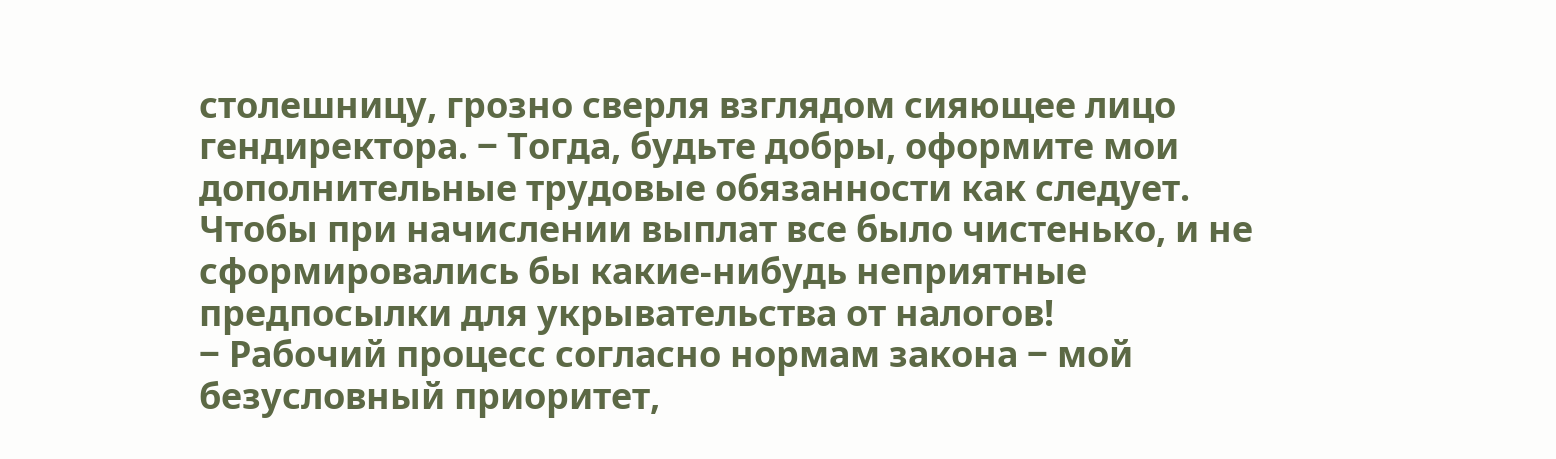столешницу, грозно сверля взглядом сияющее лицо гендиректора. ‒ Тогда, будьте добры, оформите мои дополнительные трудовые обязанности как следует. Чтобы при начислении выплат все было чистенько, и не сформировались бы какие-нибудь неприятные предпосылки для укрывательства от налогов!
‒ Рабочий процесс согласно нормам закона ‒ мой безусловный приоритет,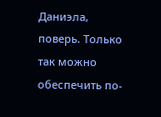Даниэла, поверь. Только так можно обеспечить по-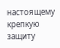настоящему крепкую защиту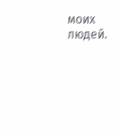моих людей.